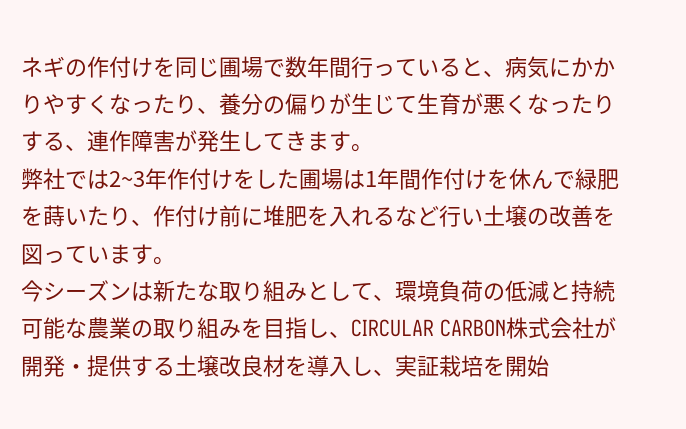ネギの作付けを同じ圃場で数年間行っていると、病気にかかりやすくなったり、養分の偏りが生じて生育が悪くなったりする、連作障害が発生してきます。
弊社では2~3年作付けをした圃場は1年間作付けを休んで緑肥を蒔いたり、作付け前に堆肥を入れるなど行い土壌の改善を図っています。
今シーズンは新たな取り組みとして、環境負荷の低減と持続可能な農業の取り組みを目指し、CIRCULAR CARBON株式会社が開発・提供する土壌改良材を導入し、実証栽培を開始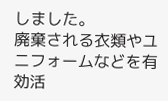しました。
廃棄される衣類やユニフォームなどを有効活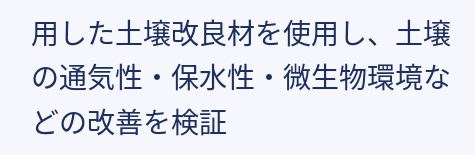用した土壌改良材を使用し、土壌の通気性・保水性・微生物環境などの改善を検証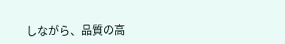しながら、品質の高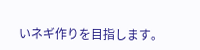いネギ作りを目指します。